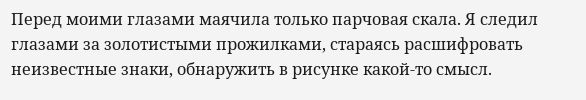Перед моими глазами маячила только парчовая скала. Я следил глазами за золотистыми прожилками, стараясь расшифровать неизвестные знаки, обнаружить в рисунке какой-то смысл.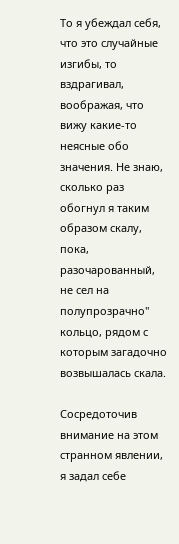То я убеждал себя, что это случайные изгибы, то вздрагивал, воображая, что вижу какие-то неясные обо значения. Не знаю, сколько раз обогнул я таким образом скалу, пока, разочарованный, не сел на полупрозрачно" кольцо, рядом с которым загадочно возвышалась скала.

Сосредоточив внимание на этом странном явлении, я задал себе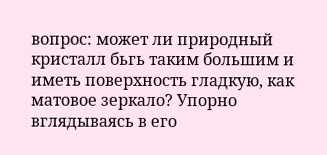вопрос: может ли природный кристалл бьгь таким большим и иметь поверхность гладкую, как матовое зеркало? Упорно вглядываясь в его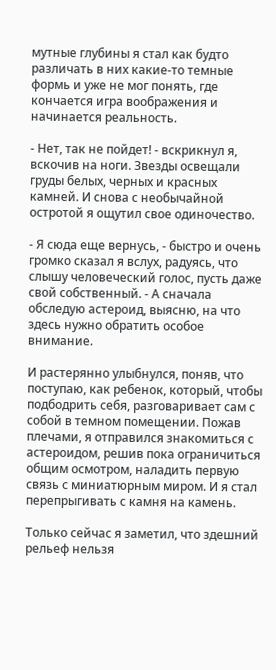мутные глубины я стал как будто различать в них какие-то темные формь и уже не мог понять, где кончается игра воображения и начинается реальность.

- Нет, так не пойдет! - вскрикнул я, вскочив на ноги. Звезды освещали груды белых, черных и красных камней. И снова с необычайной остротой я ощутил свое одиночество.

- Я сюда еще вернусь, - быстро и очень громко сказал я вслух, радуясь, что слышу человеческий голос, пусть даже свой собственный. - А сначала обследую астероид, выясню, на что здесь нужно обратить особое внимание.

И растерянно улыбнулся, поняв, что поступаю, как ребенок, который, чтобы подбодрить себя, разговаривает сам с собой в темном помещении. Пожав плечами, я отправился знакомиться с астероидом, решив пока ограничиться общим осмотром, наладить первую связь с миниатюрным миром. И я стал перепрыгивать с камня на камень.

Только сейчас я заметил, что здешний рельеф нельзя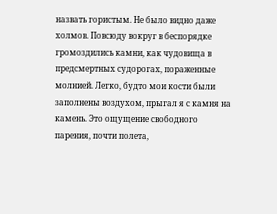назвать гористым. Не было видно даже холмов. Повсюду вокруг в беспорядке громоздились камни, как чудовища в предсмертных судорогах, пораженные молнией. Легко, будто мои кости были заполнены воздухом, прыгал я с камня на камень. Это ощущение свободного парения, почти полета,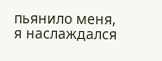пьянило меня, я наслаждался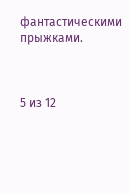фантастическими прыжками.



5 из 12